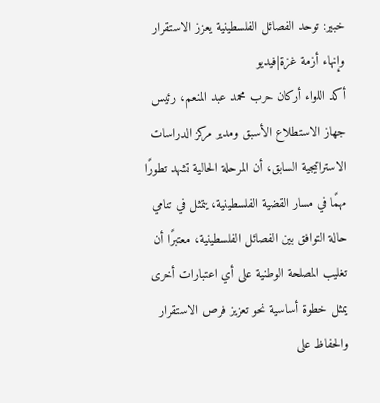خبير: توحد الفصائل الفلسطينية يعزز الاستقرار وإنهاء أزمة غزة|فيديو
أكد اللواء أركان حرب محمد عبد المنعم، رئيس جهاز الاستطلاع الأسبق ومدير مركز الدراسات الاستراتيجية السابق، أن المرحلة الحالية تشهد تطورًا مهمًا في مسار القضية الفلسطينية، يتمثل في تنامي حالة التوافق بين الفصائل الفلسطينية، معتبرًا أن تغليب المصلحة الوطنية على أي اعتبارات أخرى يمثل خطوة أساسية نحو تعزيز فرص الاستقرار والحفاظ على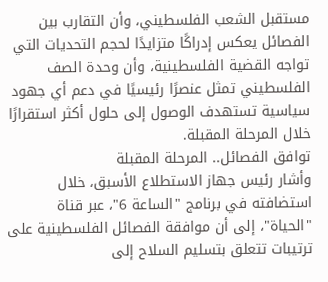مستقبل الشعب الفلسطيني، وأن التقارب بين الفصائل يعكس إدراكًا متزايدًا لحجم التحديات التي تواجه القضية الفلسطينية، وأن وحدة الصف الفلسطيني تمثل عنصرًا رئيسيًا في دعم أي جهود سياسية تستهدف الوصول إلى حلول أكثر استقرارًا خلال المرحلة المقبلة.
توافق الفصائل.. المرحلة المقبلة
وأشار رئيس جهاز الاستطلاع الأسبق، خلال استضافته في برنامج "الساعة 6"، عبر قناة "الحياة"، إلى أن موافقة الفصائل الفلسطينية على ترتيبات تتعلق بتسليم السلاح إلى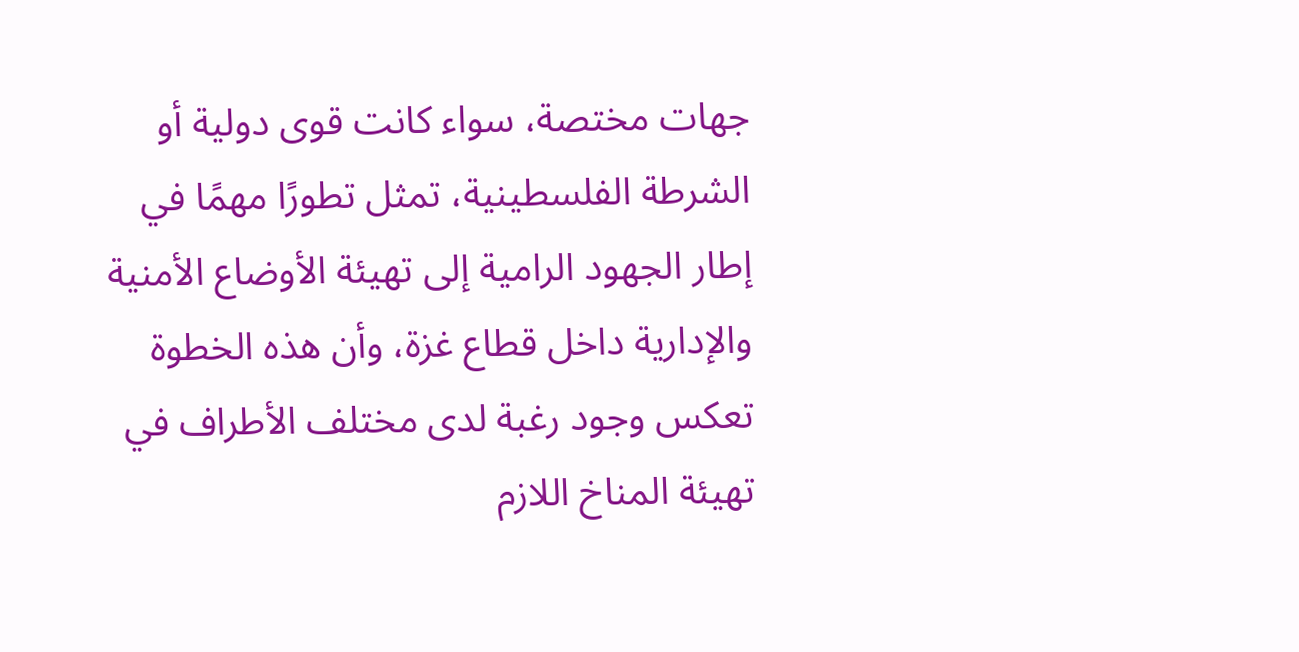جهات مختصة، سواء كانت قوى دولية أو الشرطة الفلسطينية، تمثل تطورًا مهمًا في إطار الجهود الرامية إلى تهيئة الأوضاع الأمنية والإدارية داخل قطاع غزة، وأن هذه الخطوة تعكس وجود رغبة لدى مختلف الأطراف في تهيئة المناخ اللازم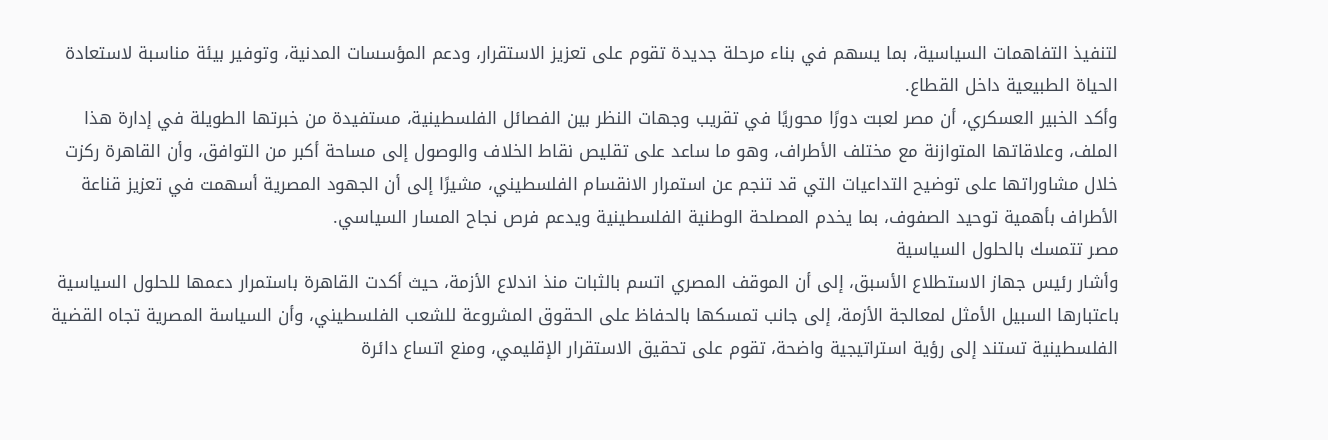لتنفيذ التفاهمات السياسية، بما يسهم في بناء مرحلة جديدة تقوم على تعزيز الاستقرار، ودعم المؤسسات المدنية، وتوفير بيئة مناسبة لاستعادة الحياة الطبيعية داخل القطاع.
وأكد الخبير العسكري، أن مصر لعبت دورًا محوريًا في تقريب وجهات النظر بين الفصائل الفلسطينية، مستفيدة من خبرتها الطويلة في إدارة هذا الملف، وعلاقاتها المتوازنة مع مختلف الأطراف، وهو ما ساعد على تقليص نقاط الخلاف والوصول إلى مساحة أكبر من التوافق، وأن القاهرة ركزت خلال مشاوراتها على توضيح التداعيات التي قد تنجم عن استمرار الانقسام الفلسطيني، مشيرًا إلى أن الجهود المصرية أسهمت في تعزيز قناعة الأطراف بأهمية توحيد الصفوف، بما يخدم المصلحة الوطنية الفلسطينية ويدعم فرص نجاح المسار السياسي.
مصر تتمسك بالحلول السياسية
وأشار رئيس جهاز الاستطلاع الأسبق، إلى أن الموقف المصري اتسم بالثبات منذ اندلاع الأزمة، حيث أكدت القاهرة باستمرار دعمها للحلول السياسية باعتبارها السبيل الأمثل لمعالجة الأزمة، إلى جانب تمسكها بالحفاظ على الحقوق المشروعة للشعب الفلسطيني، وأن السياسة المصرية تجاه القضية الفلسطينية تستند إلى رؤية استراتيجية واضحة، تقوم على تحقيق الاستقرار الإقليمي، ومنع اتساع دائرة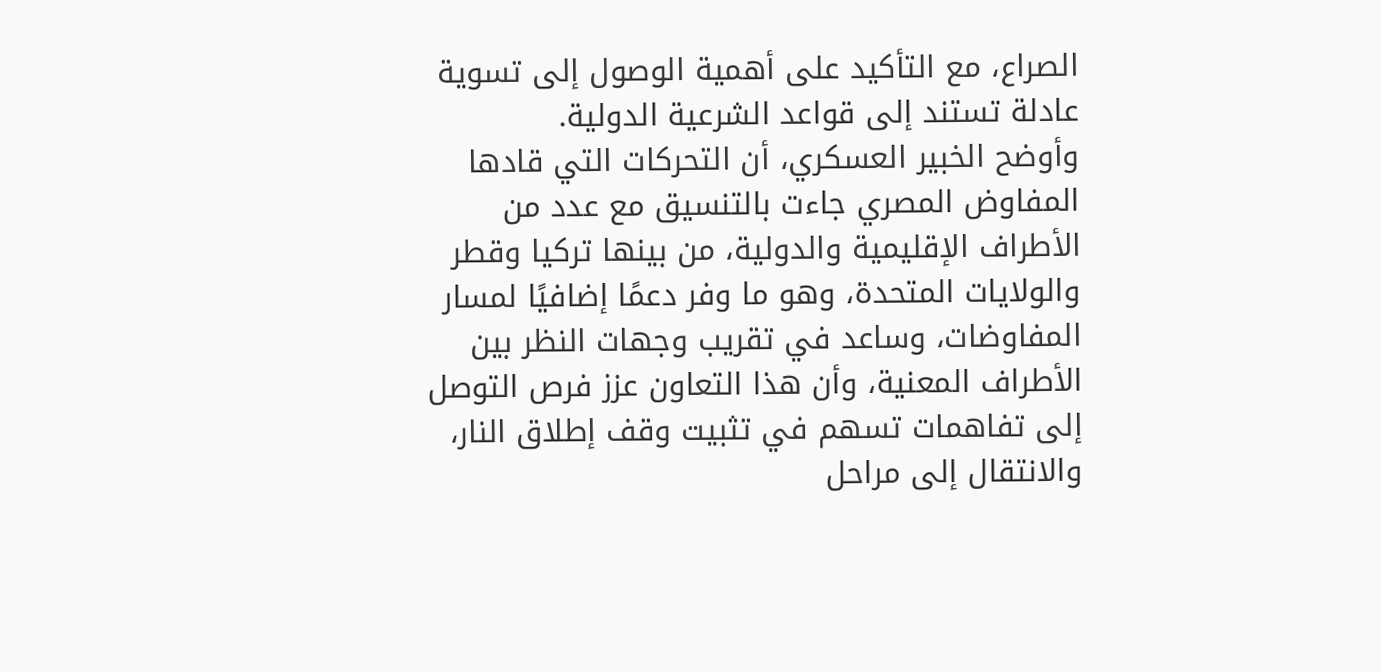الصراع، مع التأكيد على أهمية الوصول إلى تسوية عادلة تستند إلى قواعد الشرعية الدولية.
وأوضح الخبير العسكري، أن التحركات التي قادها المفاوض المصري جاءت بالتنسيق مع عدد من الأطراف الإقليمية والدولية، من بينها تركيا وقطر والولايات المتحدة، وهو ما وفر دعمًا إضافيًا لمسار المفاوضات، وساعد في تقريب وجهات النظر بين الأطراف المعنية، وأن هذا التعاون عزز فرص التوصل إلى تفاهمات تسهم في تثبيت وقف إطلاق النار، والانتقال إلى مراحل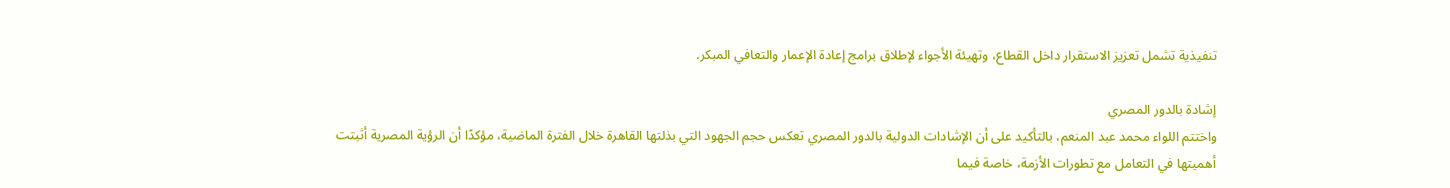تنفيذية تشمل تعزيز الاستقرار داخل القطاع، وتهيئة الأجواء لإطلاق برامج إعادة الإعمار والتعافي المبكر.

إشادة بالدور المصري
واختتم اللواء محمد عبد المنعم، بالتأكيد على أن الإشادات الدولية بالدور المصري تعكس حجم الجهود التي بذلتها القاهرة خلال الفترة الماضية، مؤكدًا أن الرؤية المصرية أثبتت أهميتها في التعامل مع تطورات الأزمة، خاصة فيما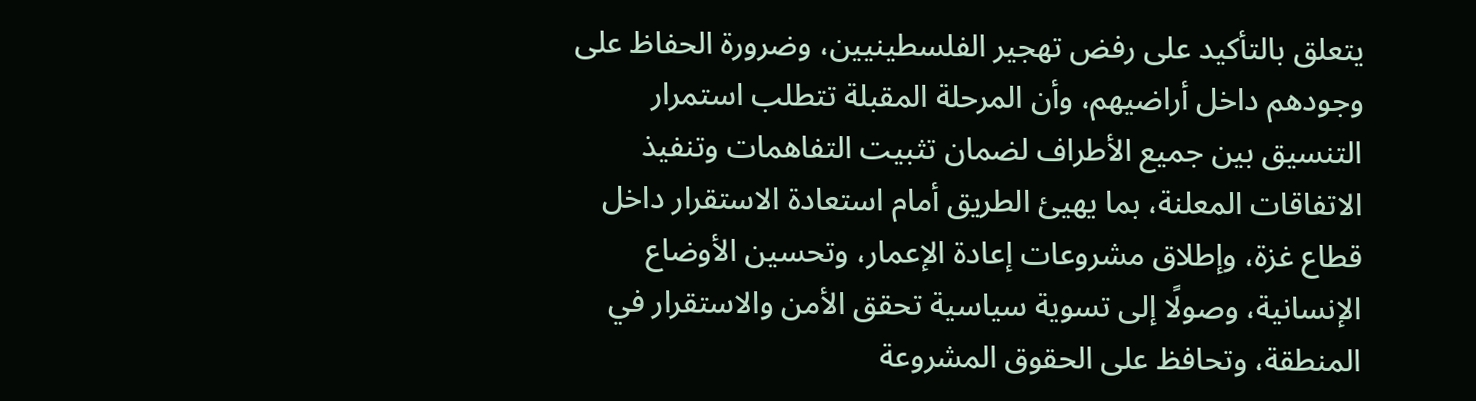يتعلق بالتأكيد على رفض تهجير الفلسطينيين، وضرورة الحفاظ على وجودهم داخل أراضيهم، وأن المرحلة المقبلة تتطلب استمرار التنسيق بين جميع الأطراف لضمان تثبيت التفاهمات وتنفيذ الاتفاقات المعلنة، بما يهيئ الطريق أمام استعادة الاستقرار داخل قطاع غزة، وإطلاق مشروعات إعادة الإعمار، وتحسين الأوضاع الإنسانية، وصولًا إلى تسوية سياسية تحقق الأمن والاستقرار في المنطقة، وتحافظ على الحقوق المشروعة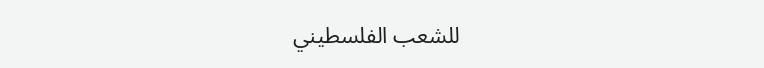للشعب الفلسطيني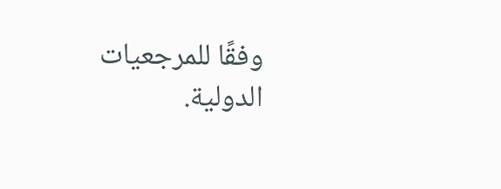وفقًا للمرجعيات الدولية.